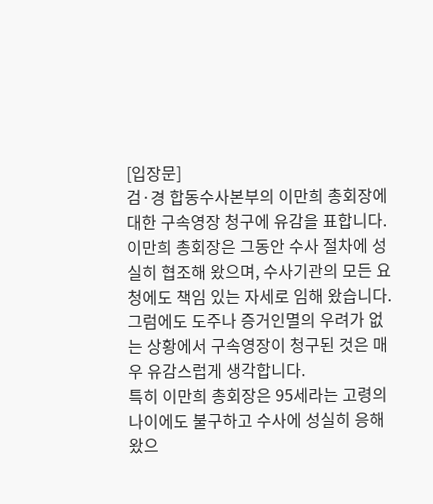[입장문]
검·경 합동수사본부의 이만희 총회장에 대한 구속영장 청구에 유감을 표합니다.
이만희 총회장은 그동안 수사 절차에 성실히 협조해 왔으며, 수사기관의 모든 요청에도 책임 있는 자세로 임해 왔습니다.
그럼에도 도주나 증거인멸의 우려가 없는 상황에서 구속영장이 청구된 것은 매우 유감스럽게 생각합니다.
특히 이만희 총회장은 95세라는 고령의 나이에도 불구하고 수사에 성실히 응해 왔으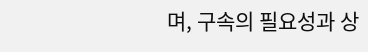며, 구속의 필요성과 상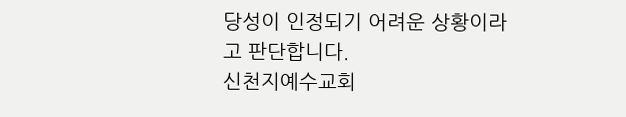당성이 인정되기 어려운 상황이라고 판단합니다.
신천지예수교회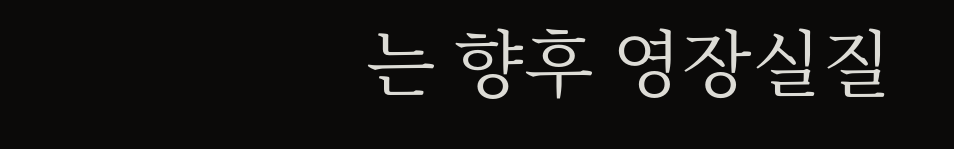는 향후 영장실질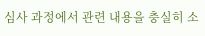심사 과정에서 관련 내용을 충실히 소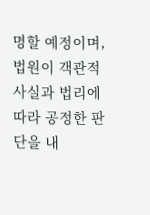명할 예정이며, 법원이 객관적 사실과 법리에 따라 공정한 판단을 내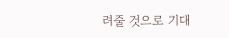려줄 것으로 기대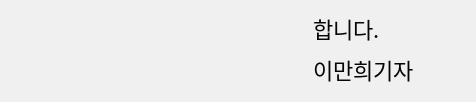합니다.
이만희기자